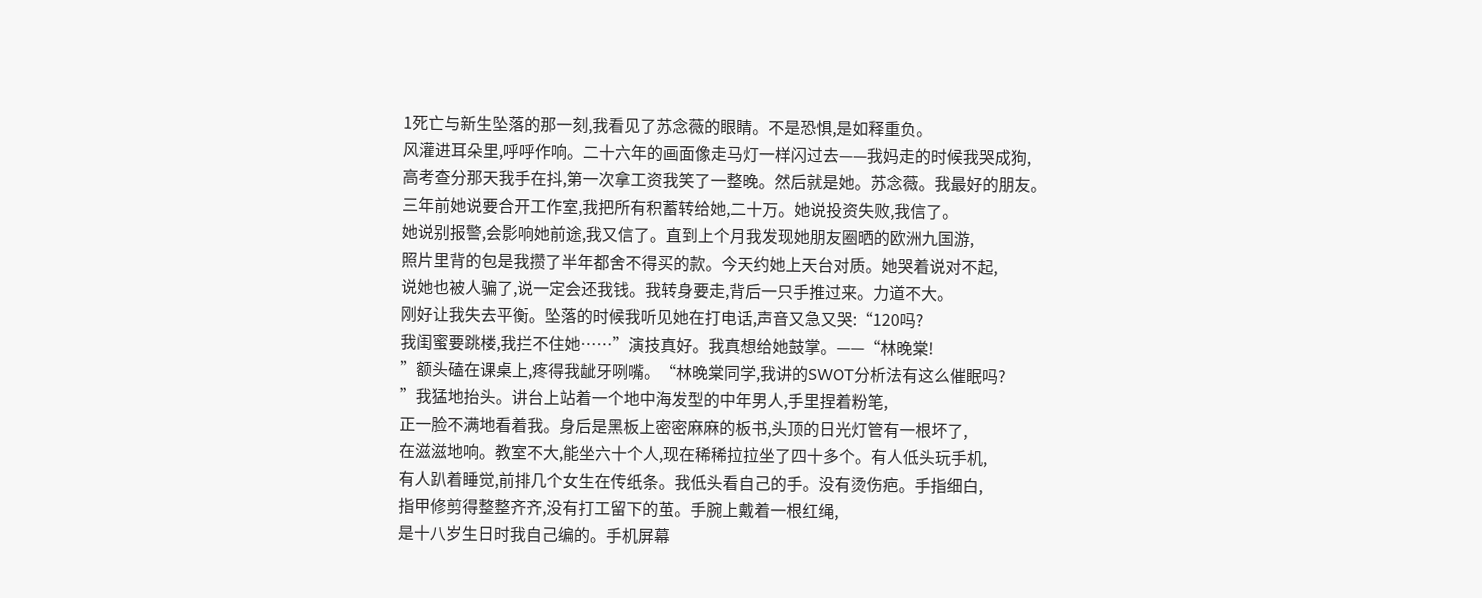1死亡与新生坠落的那一刻,我看见了苏念薇的眼睛。不是恐惧,是如释重负。
风灌进耳朵里,呼呼作响。二十六年的画面像走马灯一样闪过去——我妈走的时候我哭成狗,
高考查分那天我手在抖,第一次拿工资我笑了一整晚。然后就是她。苏念薇。我最好的朋友。
三年前她说要合开工作室,我把所有积蓄转给她,二十万。她说投资失败,我信了。
她说别报警,会影响她前途,我又信了。直到上个月我发现她朋友圈晒的欧洲九国游,
照片里背的包是我攒了半年都舍不得买的款。今天约她上天台对质。她哭着说对不起,
说她也被人骗了,说一定会还我钱。我转身要走,背后一只手推过来。力道不大。
刚好让我失去平衡。坠落的时候我听见她在打电话,声音又急又哭:“120吗?
我闺蜜要跳楼,我拦不住她……”演技真好。我真想给她鼓掌。——“林晚棠!
”额头磕在课桌上,疼得我龇牙咧嘴。“林晚棠同学,我讲的SWOT分析法有这么催眠吗?
”我猛地抬头。讲台上站着一个地中海发型的中年男人,手里捏着粉笔,
正一脸不满地看着我。身后是黑板上密密麻麻的板书,头顶的日光灯管有一根坏了,
在滋滋地响。教室不大,能坐六十个人,现在稀稀拉拉坐了四十多个。有人低头玩手机,
有人趴着睡觉,前排几个女生在传纸条。我低头看自己的手。没有烫伤疤。手指细白,
指甲修剪得整整齐齐,没有打工留下的茧。手腕上戴着一根红绳,
是十八岁生日时我自己编的。手机屏幕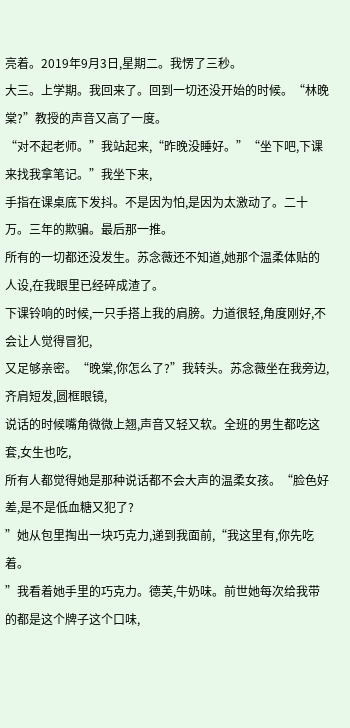亮着。2019年9月3日,星期二。我愣了三秒。
大三。上学期。我回来了。回到一切还没开始的时候。“林晚棠?”教授的声音又高了一度。
“对不起老师。”我站起来,“昨晚没睡好。”“坐下吧,下课来找我拿笔记。”我坐下来,
手指在课桌底下发抖。不是因为怕,是因为太激动了。二十万。三年的欺骗。最后那一推。
所有的一切都还没发生。苏念薇还不知道,她那个温柔体贴的人设,在我眼里已经碎成渣了。
下课铃响的时候,一只手搭上我的肩膀。力道很轻,角度刚好,不会让人觉得冒犯,
又足够亲密。“晚棠,你怎么了?”我转头。苏念薇坐在我旁边,齐肩短发,圆框眼镜,
说话的时候嘴角微微上翘,声音又轻又软。全班的男生都吃这套,女生也吃,
所有人都觉得她是那种说话都不会大声的温柔女孩。“脸色好差,是不是低血糖又犯了?
”她从包里掏出一块巧克力,递到我面前,“我这里有,你先吃着。
”我看着她手里的巧克力。德芙,牛奶味。前世她每次给我带的都是这个牌子这个口味,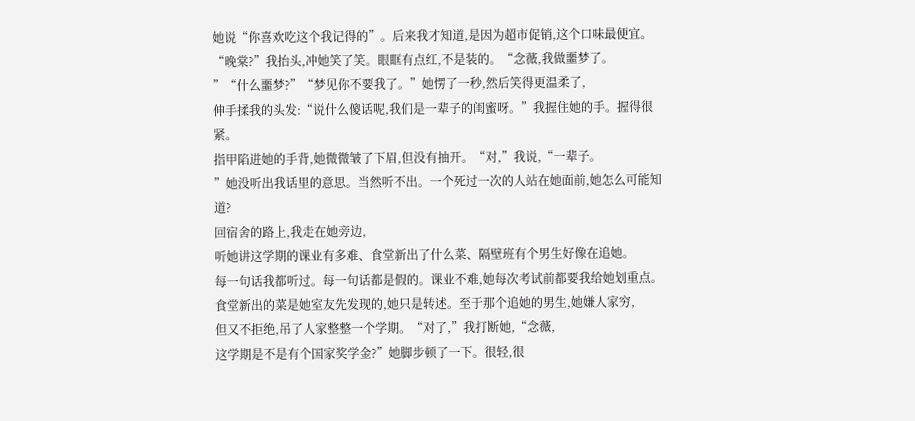她说“你喜欢吃这个我记得的”。后来我才知道,是因为超市促销,这个口味最便宜。
“晚棠?”我抬头,冲她笑了笑。眼眶有点红,不是装的。“念薇,我做噩梦了。
”“什么噩梦?”“梦见你不要我了。”她愣了一秒,然后笑得更温柔了,
伸手揉我的头发:“说什么傻话呢,我们是一辈子的闺蜜呀。”我握住她的手。握得很紧。
指甲陷进她的手背,她微微皱了下眉,但没有抽开。“对,”我说,“一辈子。
”她没听出我话里的意思。当然听不出。一个死过一次的人站在她面前,她怎么可能知道?
回宿舍的路上,我走在她旁边,
听她讲这学期的课业有多难、食堂新出了什么菜、隔壁班有个男生好像在追她。
每一句话我都听过。每一句话都是假的。课业不难,她每次考试前都要我给她划重点。
食堂新出的菜是她室友先发现的,她只是转述。至于那个追她的男生,她嫌人家穷,
但又不拒绝,吊了人家整整一个学期。“对了,”我打断她,“念薇,
这学期是不是有个国家奖学金?”她脚步顿了一下。很轻,很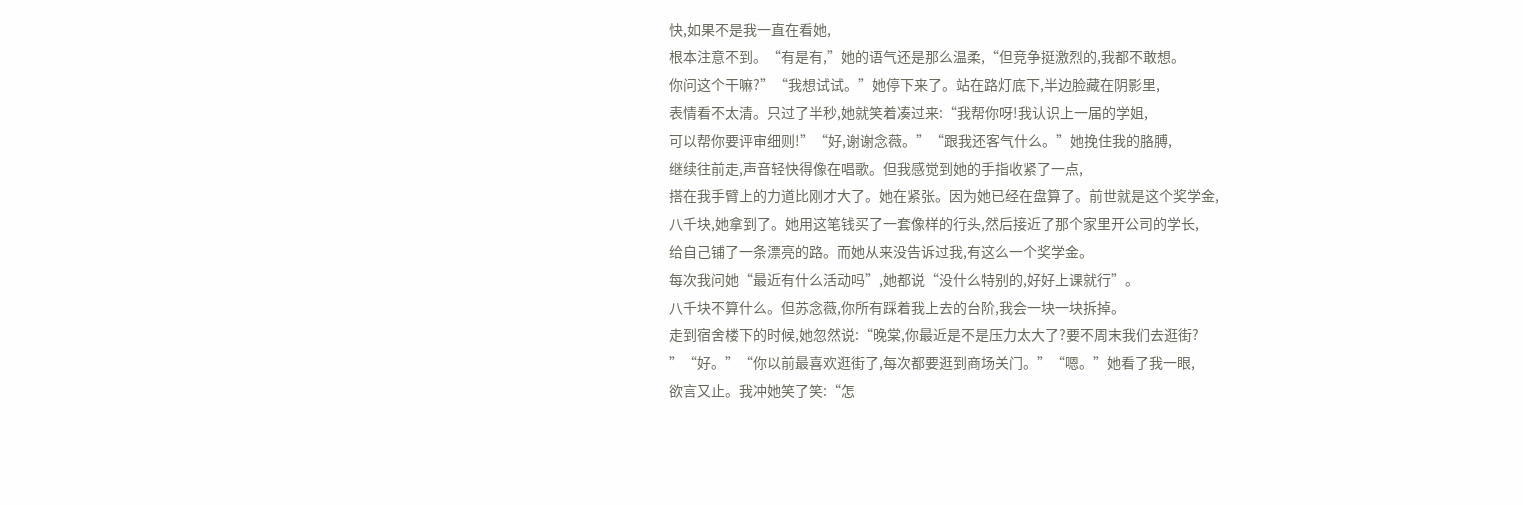快,如果不是我一直在看她,
根本注意不到。“有是有,”她的语气还是那么温柔,“但竞争挺激烈的,我都不敢想。
你问这个干嘛?”“我想试试。”她停下来了。站在路灯底下,半边脸藏在阴影里,
表情看不太清。只过了半秒,她就笑着凑过来:“我帮你呀!我认识上一届的学姐,
可以帮你要评审细则!”“好,谢谢念薇。”“跟我还客气什么。”她挽住我的胳膊,
继续往前走,声音轻快得像在唱歌。但我感觉到她的手指收紧了一点,
搭在我手臂上的力道比刚才大了。她在紧张。因为她已经在盘算了。前世就是这个奖学金,
八千块,她拿到了。她用这笔钱买了一套像样的行头,然后接近了那个家里开公司的学长,
给自己铺了一条漂亮的路。而她从来没告诉过我,有这么一个奖学金。
每次我问她“最近有什么活动吗”,她都说“没什么特别的,好好上课就行”。
八千块不算什么。但苏念薇,你所有踩着我上去的台阶,我会一块一块拆掉。
走到宿舍楼下的时候,她忽然说:“晚棠,你最近是不是压力太大了?要不周末我们去逛街?
”“好。”“你以前最喜欢逛街了,每次都要逛到商场关门。”“嗯。”她看了我一眼,
欲言又止。我冲她笑了笑:“怎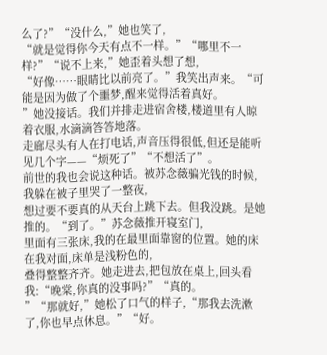么了?”“没什么,”她也笑了,
“就是觉得你今天有点不一样。”“哪里不一样?”“说不上来,”她歪着头想了想,
“好像……眼睛比以前亮了。”我笑出声来。“可能是因为做了个噩梦,醒来觉得活着真好。
”她没接话。我们并排走进宿舍楼,楼道里有人晾着衣服,水滴滴答答地落。
走廊尽头有人在打电话,声音压得很低,但还是能听见几个字——“烦死了”“不想活了”。
前世的我也会说这种话。被苏念薇骗光钱的时候,我躲在被子里哭了一整夜,
想过要不要真的从天台上跳下去。但我没跳。是她推的。“到了。”苏念薇推开寝室门,
里面有三张床,我的在最里面靠窗的位置。她的床在我对面,床单是浅粉色的,
叠得整整齐齐。她走进去,把包放在桌上,回头看我:“晚棠,你真的没事吗?”“真的。
”“那就好,”她松了口气的样子,“那我去洗漱了,你也早点休息。”“好。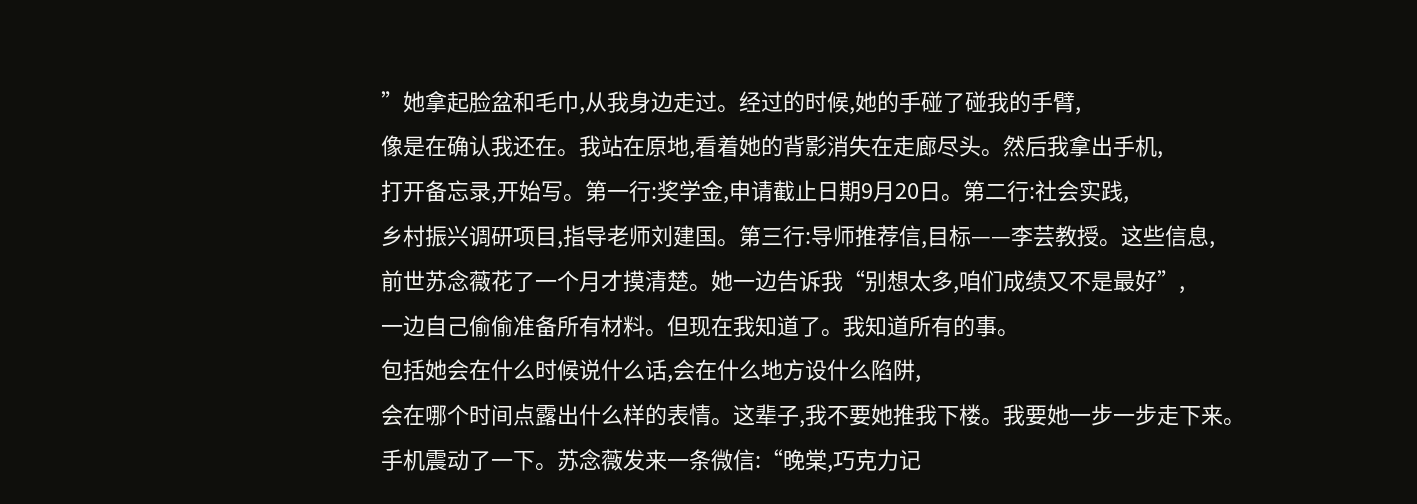”她拿起脸盆和毛巾,从我身边走过。经过的时候,她的手碰了碰我的手臂,
像是在确认我还在。我站在原地,看着她的背影消失在走廊尽头。然后我拿出手机,
打开备忘录,开始写。第一行:奖学金,申请截止日期9月20日。第二行:社会实践,
乡村振兴调研项目,指导老师刘建国。第三行:导师推荐信,目标——李芸教授。这些信息,
前世苏念薇花了一个月才摸清楚。她一边告诉我“别想太多,咱们成绩又不是最好”,
一边自己偷偷准备所有材料。但现在我知道了。我知道所有的事。
包括她会在什么时候说什么话,会在什么地方设什么陷阱,
会在哪个时间点露出什么样的表情。这辈子,我不要她推我下楼。我要她一步一步走下来。
手机震动了一下。苏念薇发来一条微信:“晚棠,巧克力记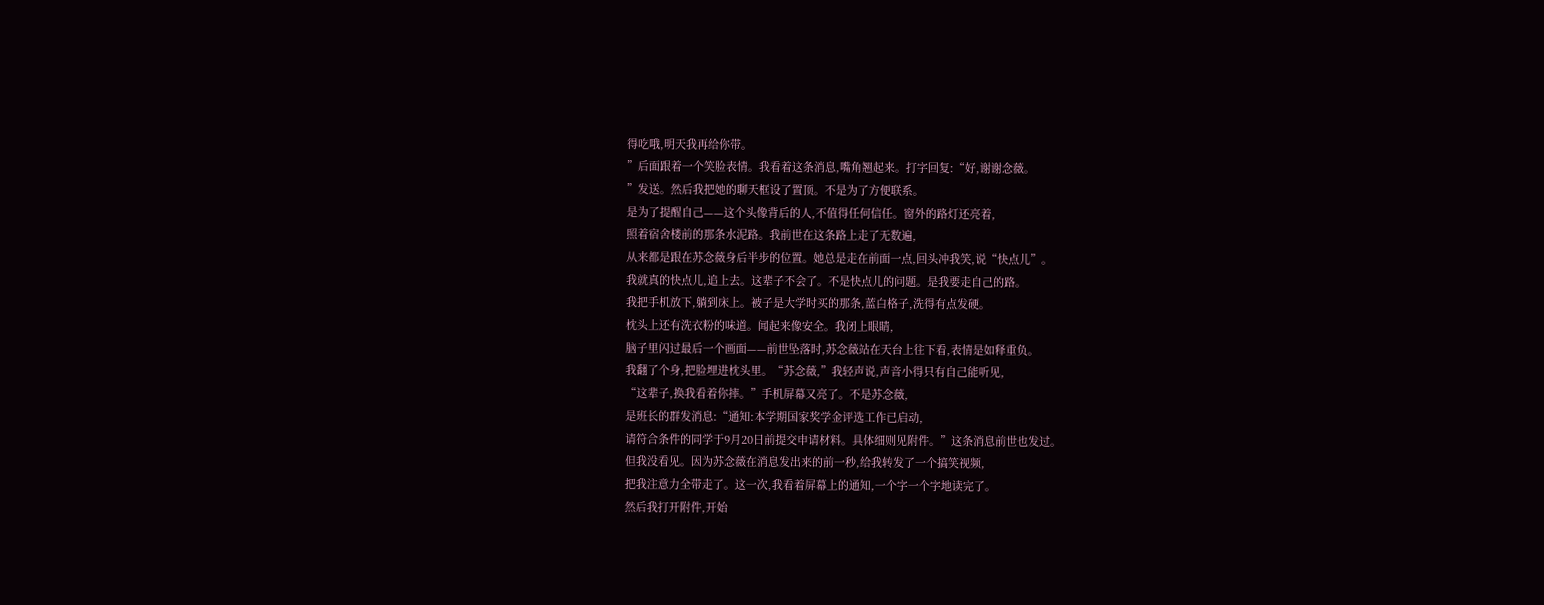得吃哦,明天我再给你带。
”后面跟着一个笑脸表情。我看着这条消息,嘴角翘起来。打字回复:“好,谢谢念薇。
”发送。然后我把她的聊天框设了置顶。不是为了方便联系。
是为了提醒自己——这个头像背后的人,不值得任何信任。窗外的路灯还亮着,
照着宿舍楼前的那条水泥路。我前世在这条路上走了无数遍,
从来都是跟在苏念薇身后半步的位置。她总是走在前面一点,回头冲我笑,说“快点儿”。
我就真的快点儿,追上去。这辈子不会了。不是快点儿的问题。是我要走自己的路。
我把手机放下,躺到床上。被子是大学时买的那条,蓝白格子,洗得有点发硬。
枕头上还有洗衣粉的味道。闻起来像安全。我闭上眼睛,
脑子里闪过最后一个画面——前世坠落时,苏念薇站在天台上往下看,表情是如释重负。
我翻了个身,把脸埋进枕头里。“苏念薇,”我轻声说,声音小得只有自己能听见,
“这辈子,换我看着你摔。”手机屏幕又亮了。不是苏念薇,
是班长的群发消息:“通知:本学期国家奖学金评选工作已启动,
请符合条件的同学于9月20日前提交申请材料。具体细则见附件。”这条消息前世也发过。
但我没看见。因为苏念薇在消息发出来的前一秒,给我转发了一个搞笑视频,
把我注意力全带走了。这一次,我看着屏幕上的通知,一个字一个字地读完了。
然后我打开附件,开始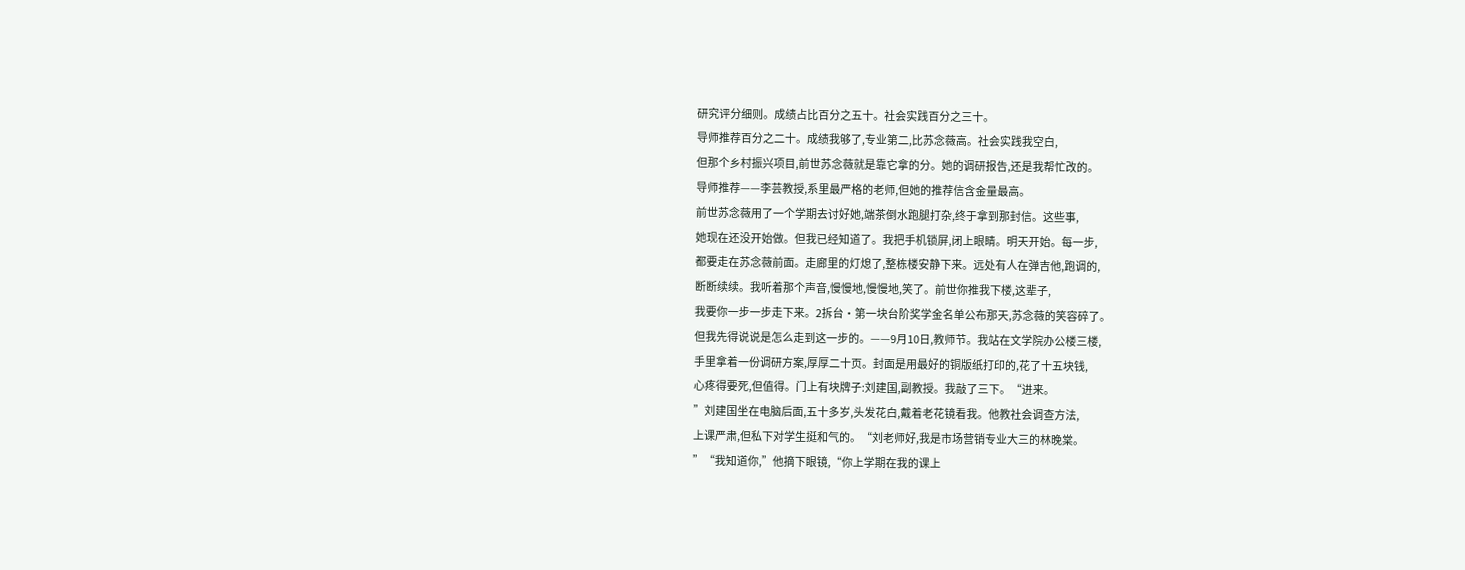研究评分细则。成绩占比百分之五十。社会实践百分之三十。
导师推荐百分之二十。成绩我够了,专业第二,比苏念薇高。社会实践我空白,
但那个乡村振兴项目,前世苏念薇就是靠它拿的分。她的调研报告,还是我帮忙改的。
导师推荐——李芸教授,系里最严格的老师,但她的推荐信含金量最高。
前世苏念薇用了一个学期去讨好她,端茶倒水跑腿打杂,终于拿到那封信。这些事,
她现在还没开始做。但我已经知道了。我把手机锁屏,闭上眼睛。明天开始。每一步,
都要走在苏念薇前面。走廊里的灯熄了,整栋楼安静下来。远处有人在弹吉他,跑调的,
断断续续。我听着那个声音,慢慢地,慢慢地,笑了。前世你推我下楼,这辈子,
我要你一步一步走下来。2拆台·第一块台阶奖学金名单公布那天,苏念薇的笑容碎了。
但我先得说说是怎么走到这一步的。——9月10日,教师节。我站在文学院办公楼三楼,
手里拿着一份调研方案,厚厚二十页。封面是用最好的铜版纸打印的,花了十五块钱,
心疼得要死,但值得。门上有块牌子:刘建国,副教授。我敲了三下。“进来。
”刘建国坐在电脑后面,五十多岁,头发花白,戴着老花镜看我。他教社会调查方法,
上课严肃,但私下对学生挺和气的。“刘老师好,我是市场营销专业大三的林晚棠。
”“我知道你,”他摘下眼镜,“你上学期在我的课上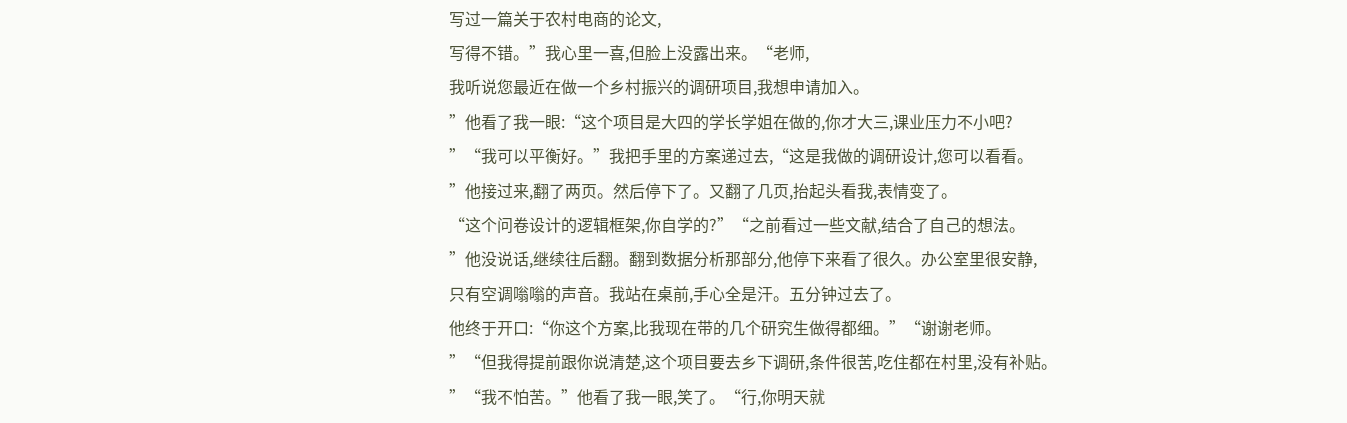写过一篇关于农村电商的论文,
写得不错。”我心里一喜,但脸上没露出来。“老师,
我听说您最近在做一个乡村振兴的调研项目,我想申请加入。
”他看了我一眼:“这个项目是大四的学长学姐在做的,你才大三,课业压力不小吧?
”“我可以平衡好。”我把手里的方案递过去,“这是我做的调研设计,您可以看看。
”他接过来,翻了两页。然后停下了。又翻了几页,抬起头看我,表情变了。
“这个问卷设计的逻辑框架,你自学的?”“之前看过一些文献,结合了自己的想法。
”他没说话,继续往后翻。翻到数据分析那部分,他停下来看了很久。办公室里很安静,
只有空调嗡嗡的声音。我站在桌前,手心全是汗。五分钟过去了。
他终于开口:“你这个方案,比我现在带的几个研究生做得都细。”“谢谢老师。
”“但我得提前跟你说清楚,这个项目要去乡下调研,条件很苦,吃住都在村里,没有补贴。
”“我不怕苦。”他看了我一眼,笑了。“行,你明天就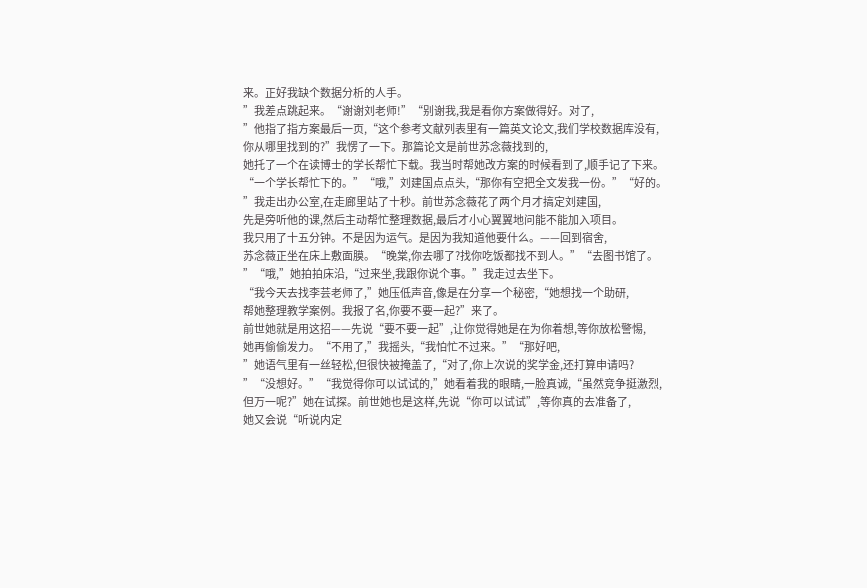来。正好我缺个数据分析的人手。
”我差点跳起来。“谢谢刘老师!”“别谢我,我是看你方案做得好。对了,
”他指了指方案最后一页,“这个参考文献列表里有一篇英文论文,我们学校数据库没有,
你从哪里找到的?”我愣了一下。那篇论文是前世苏念薇找到的,
她托了一个在读博士的学长帮忙下载。我当时帮她改方案的时候看到了,顺手记了下来。
“一个学长帮忙下的。”“哦,”刘建国点点头,“那你有空把全文发我一份。”“好的。
”我走出办公室,在走廊里站了十秒。前世苏念薇花了两个月才搞定刘建国,
先是旁听他的课,然后主动帮忙整理数据,最后才小心翼翼地问能不能加入项目。
我只用了十五分钟。不是因为运气。是因为我知道他要什么。——回到宿舍,
苏念薇正坐在床上敷面膜。“晚棠,你去哪了?找你吃饭都找不到人。”“去图书馆了。
”“哦,”她拍拍床沿,“过来坐,我跟你说个事。”我走过去坐下。
“我今天去找李芸老师了,”她压低声音,像是在分享一个秘密,“她想找一个助研,
帮她整理教学案例。我报了名,你要不要一起?”来了。
前世她就是用这招——先说“要不要一起”,让你觉得她是在为你着想,等你放松警惕,
她再偷偷发力。“不用了,”我摇头,“我怕忙不过来。”“那好吧,
”她语气里有一丝轻松,但很快被掩盖了,“对了,你上次说的奖学金,还打算申请吗?
”“没想好。”“我觉得你可以试试的,”她看着我的眼睛,一脸真诚,“虽然竞争挺激烈,
但万一呢?”她在试探。前世她也是这样,先说“你可以试试”,等你真的去准备了,
她又会说“听说内定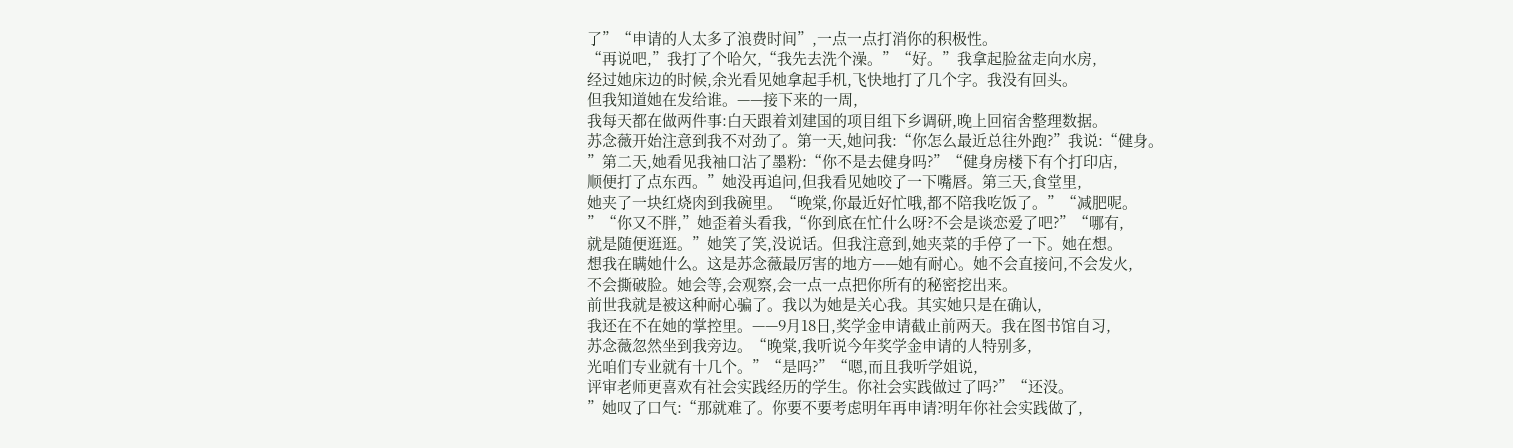了”“申请的人太多了浪费时间”,一点一点打消你的积极性。
“再说吧,”我打了个哈欠,“我先去洗个澡。”“好。”我拿起脸盆走向水房,
经过她床边的时候,余光看见她拿起手机,飞快地打了几个字。我没有回头。
但我知道她在发给谁。——接下来的一周,
我每天都在做两件事:白天跟着刘建国的项目组下乡调研,晚上回宿舍整理数据。
苏念薇开始注意到我不对劲了。第一天,她问我:“你怎么最近总往外跑?”我说:“健身。
”第二天,她看见我袖口沾了墨粉:“你不是去健身吗?”“健身房楼下有个打印店,
顺便打了点东西。”她没再追问,但我看见她咬了一下嘴唇。第三天,食堂里,
她夹了一块红烧肉到我碗里。“晚棠,你最近好忙哦,都不陪我吃饭了。”“减肥呢。
”“你又不胖,”她歪着头看我,“你到底在忙什么呀?不会是谈恋爱了吧?”“哪有,
就是随便逛逛。”她笑了笑,没说话。但我注意到,她夹菜的手停了一下。她在想。
想我在瞒她什么。这是苏念薇最厉害的地方——她有耐心。她不会直接问,不会发火,
不会撕破脸。她会等,会观察,会一点一点把你所有的秘密挖出来。
前世我就是被这种耐心骗了。我以为她是关心我。其实她只是在确认,
我还在不在她的掌控里。——9月18日,奖学金申请截止前两天。我在图书馆自习,
苏念薇忽然坐到我旁边。“晚棠,我听说今年奖学金申请的人特别多,
光咱们专业就有十几个。”“是吗?”“嗯,而且我听学姐说,
评审老师更喜欢有社会实践经历的学生。你社会实践做过了吗?”“还没。
”她叹了口气:“那就难了。你要不要考虑明年再申请?明年你社会实践做了,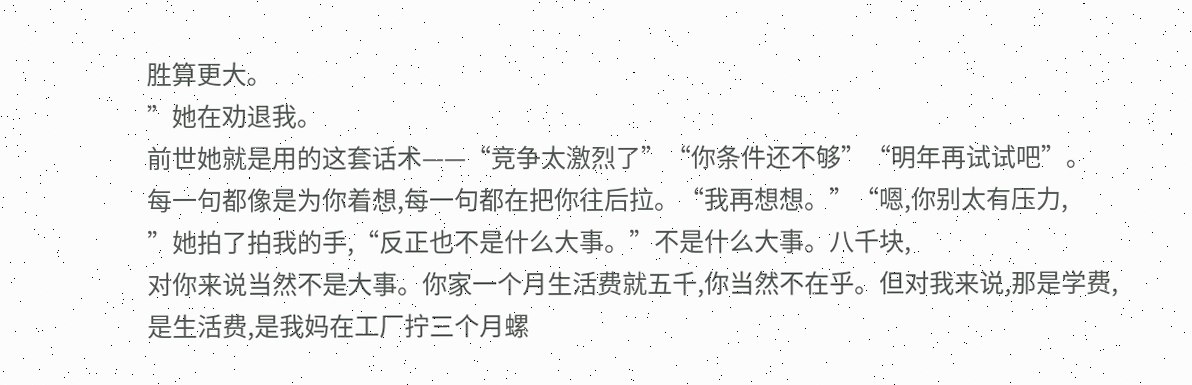胜算更大。
”她在劝退我。
前世她就是用的这套话术——“竞争太激烈了”“你条件还不够”“明年再试试吧”。
每一句都像是为你着想,每一句都在把你往后拉。“我再想想。”“嗯,你别太有压力,
”她拍了拍我的手,“反正也不是什么大事。”不是什么大事。八千块,
对你来说当然不是大事。你家一个月生活费就五千,你当然不在乎。但对我来说,那是学费,
是生活费,是我妈在工厂拧三个月螺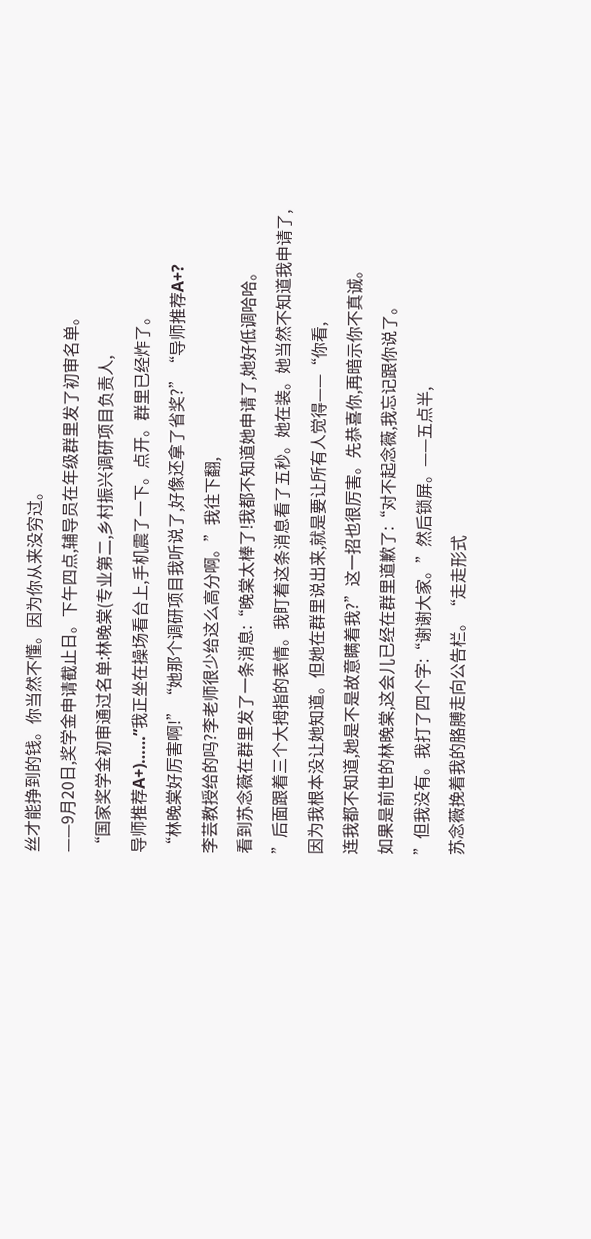丝才能挣到的钱。你当然不懂。因为你从来没穷过。
——9月20日,奖学金申请截止日。下午四点,辅导员在年级群里发了初审名单。
“国家奖学金初审通过名单:林晚棠(专业第二,乡村振兴调研项目负责人,
导师推荐A+)……”我正坐在操场看台上,手机震了一下。点开。群里已经炸了。
“林晚棠好厉害啊!”“她那个调研项目我听说了,好像还拿了省奖?”“导师推荐A+?
李芸教授给的吗?李老师很少给这么高分啊。”我往下翻,
看到苏念薇在群里发了一条消息:“晚棠太棒了!我都不知道她申请了,她好低调哈哈。
”后面跟着三个大拇指的表情。我盯着这条消息看了五秒。她在装。她当然不知道我申请了,
因为我根本没让她知道。但她在群里说出来,就是要让所有人觉得——“你看,
连我都不知道,她是不是故意瞒着我?”这一招也很厉害。先恭喜你,再暗示你不真诚。
如果是前世的林晚棠,这会儿已经在群里道歉了:“对不起念薇,我忘记跟你说了。
”但我没有。我打了四个字:“谢谢大家。”然后锁屏。——五点半,
苏念薇挽着我的胳膊走向公告栏。“走走形式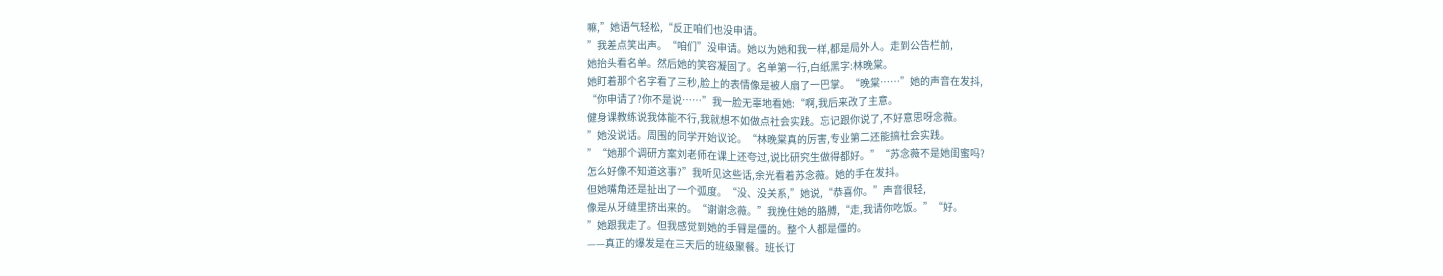嘛,”她语气轻松,“反正咱们也没申请。
”我差点笑出声。“咱们”没申请。她以为她和我一样,都是局外人。走到公告栏前,
她抬头看名单。然后她的笑容凝固了。名单第一行,白纸黑字:林晚棠。
她盯着那个名字看了三秒,脸上的表情像是被人扇了一巴掌。“晚棠……”她的声音在发抖,
“你申请了?你不是说……”我一脸无辜地看她:“啊,我后来改了主意。
健身课教练说我体能不行,我就想不如做点社会实践。忘记跟你说了,不好意思呀念薇。
”她没说话。周围的同学开始议论。“林晚棠真的厉害,专业第二还能搞社会实践。
”“她那个调研方案刘老师在课上还夸过,说比研究生做得都好。”“苏念薇不是她闺蜜吗?
怎么好像不知道这事?”我听见这些话,余光看着苏念薇。她的手在发抖。
但她嘴角还是扯出了一个弧度。“没、没关系,”她说,“恭喜你。”声音很轻,
像是从牙缝里挤出来的。“谢谢念薇。”我挽住她的胳膊,“走,我请你吃饭。”“好。
”她跟我走了。但我感觉到她的手臂是僵的。整个人都是僵的。
——真正的爆发是在三天后的班级聚餐。班长订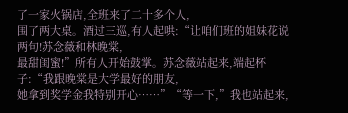了一家火锅店,全班来了二十多个人,
围了两大桌。酒过三巡,有人起哄:“让咱们班的姐妹花说两句!苏念薇和林晚棠,
最甜闺蜜!”所有人开始鼓掌。苏念薇站起来,端起杯子:“我跟晚棠是大学最好的朋友,
她拿到奖学金我特别开心……”“等一下,”我也站起来,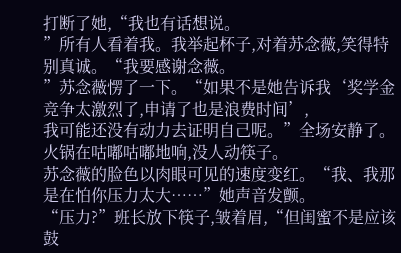打断了她,“我也有话想说。
”所有人看着我。我举起杯子,对着苏念薇,笑得特别真诚。“我要感谢念薇。
”苏念薇愣了一下。“如果不是她告诉我‘奖学金竞争太激烈了,申请了也是浪费时间’,
我可能还没有动力去证明自己呢。”全场安静了。火锅在咕嘟咕嘟地响,没人动筷子。
苏念薇的脸色以肉眼可见的速度变红。“我、我那是在怕你压力太大……”她声音发颤。
“压力?”班长放下筷子,皱着眉,“但闺蜜不是应该鼓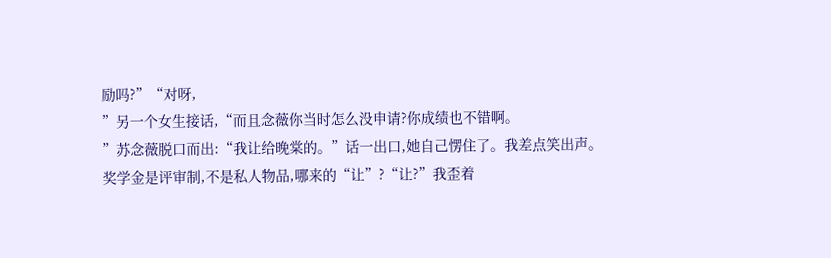励吗?”“对呀,
”另一个女生接话,“而且念薇你当时怎么没申请?你成绩也不错啊。
”苏念薇脱口而出:“我让给晚棠的。”话一出口,她自己愣住了。我差点笑出声。
奖学金是评审制,不是私人物品,哪来的“让”?“让?”我歪着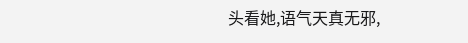头看她,语气天真无邪,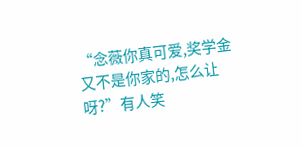“念薇你真可爱,奖学金又不是你家的,怎么让呀?”有人笑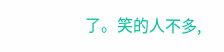了。笑的人不多,